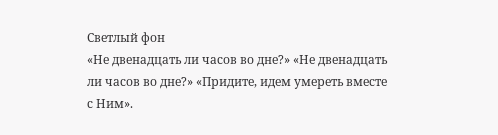Светлый фон
«Не двенадцать ли часов во дне?» «Не двенадцать ли часов во дне?» «Придите, идем умереть вместе с Ним».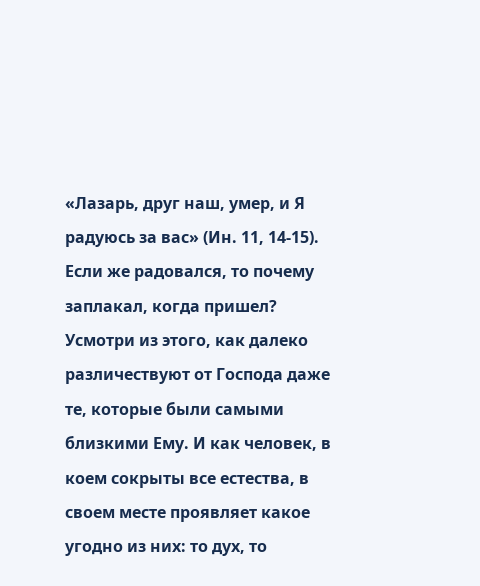«Лазарь, друг наш, умер, и Я радуюсь за вас» (Ин. 11, 14-15). Если же радовался, то почему заплакал, когда пришел? Усмотри из этого, как далеко различествуют от Господа даже те, которые были самыми близкими Ему. И как человек, в коем сокрыты все естества, в своем месте проявляет какое угодно из них: то дух, то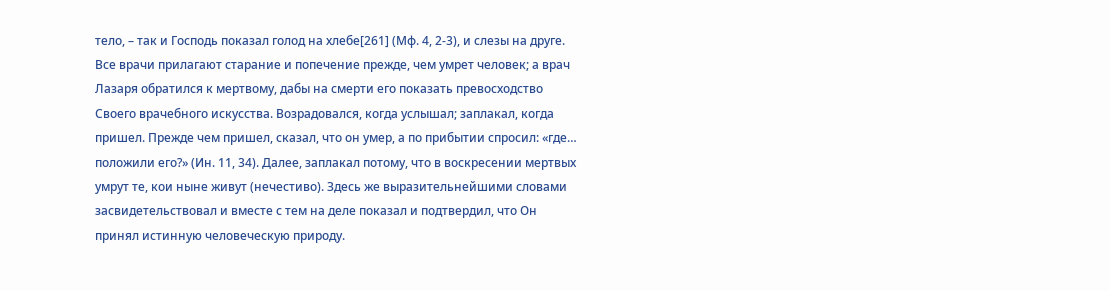тело, – так и Господь показал голод на хлебе[261] (Мф. 4, 2-3), и слезы на друге. Все врачи прилагают старание и попечение прежде, чем умрет человек; а врач Лазаря обратился к мертвому, дабы на смерти его показать превосходство Своего врачебного искусства. Возрадовался, когда услышал; заплакал, когда пришел. Прежде чем пришел, сказал, что он умер, а по прибытии спросил: «где… положили его?» (Ин. 11, 34). Далее, заплакал потому, что в воскресении мертвых умрут те, кои ныне живут (нечестиво). Здесь же выразительнейшими словами засвидетельствовал и вместе с тем на деле показал и подтвердил, что Он принял истинную человеческую природу.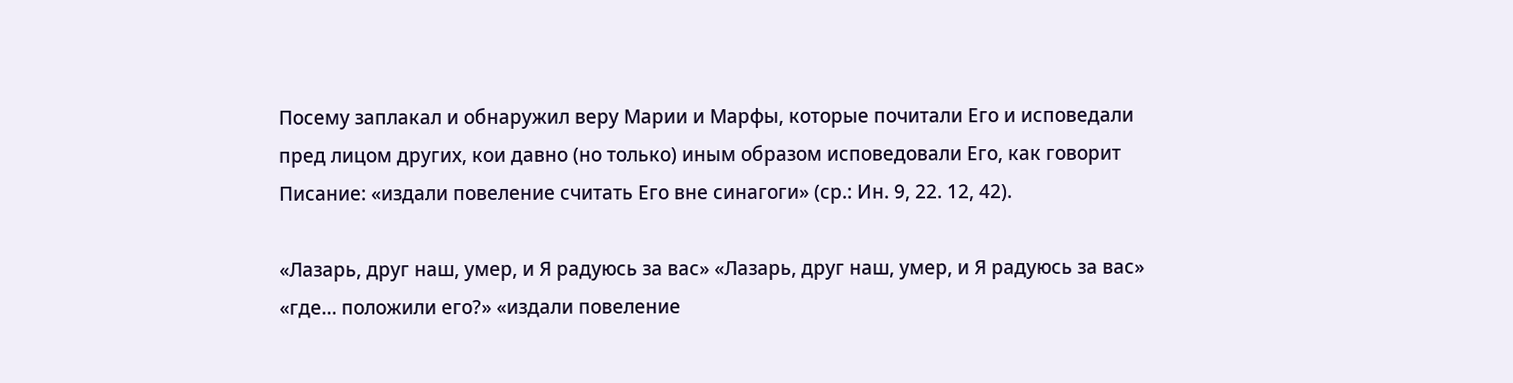Посему заплакал и обнаружил веру Марии и Марфы, которые почитали Его и исповедали пред лицом других, кои давно (но только) иным образом исповедовали Его, как говорит Писание: «издали повеление считать Его вне синагоги» (ср.: Ин. 9, 22. 12, 42).

«Лазарь, друг наш, умер, и Я радуюсь за вас» «Лазарь, друг наш, умер, и Я радуюсь за вас» «где… положили его?» «издали повеление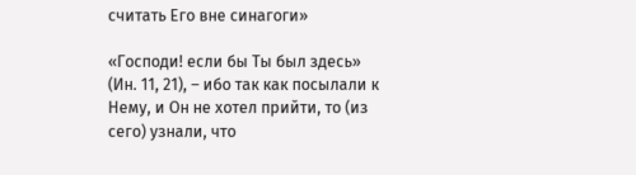считать Его вне синагоги»

«Господи! если бы Ты был здесь» (Ин. 11, 21), – ибо так как посылали к Нему, и Он не хотел прийти, то (из сего) узнали, что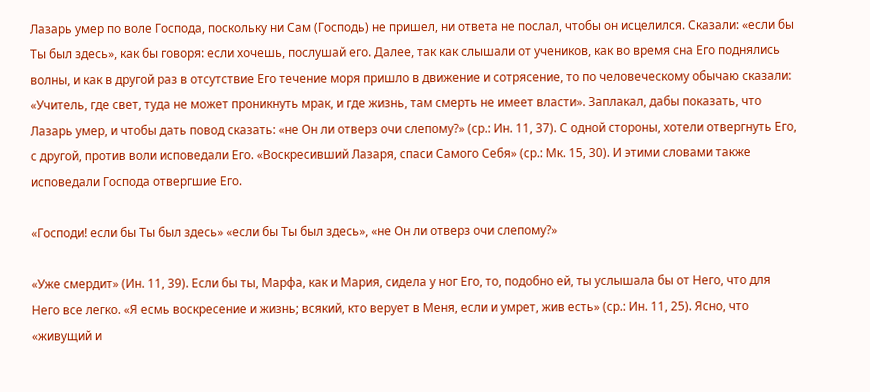Лазарь умер по воле Господа, поскольку ни Сам (Господь) не пришел, ни ответа не послал, чтобы он исцелился. Сказали: «если бы Ты был здесь», как бы говоря: если хочешь, послушай его. Далее, так как слышали от учеников, как во время сна Его поднялись волны, и как в другой раз в отсутствие Его течение моря пришло в движение и сотрясение, то по человеческому обычаю сказали: «Учитель, где свет, туда не может проникнуть мрак, и где жизнь, там смерть не имеет власти». Заплакал, дабы показать, что Лазарь умер, и чтобы дать повод сказать: «не Он ли отверз очи слепому?» (ср.: Ин. 11, 37). С одной стороны, хотели отвергнуть Его, с другой, против воли исповедали Его. «Воскресивший Лазаря, спаси Самого Себя» (ср.: Мк. 15, 30). И этими словами также исповедали Господа отвергшие Его.

«Господи! если бы Ты был здесь» «если бы Ты был здесь», «не Он ли отверз очи слепому?»

«Уже смердит» (Ин. 11, 39). Если бы ты, Марфа, как и Мария, сидела у ног Его, то, подобно ей, ты услышала бы от Него, что для Него все легко. «Я есмь воскресение и жизнь; всякий, кто верует в Меня, если и умрет, жив есть» (ср.: Ин. 11, 25). Ясно, что «живущий и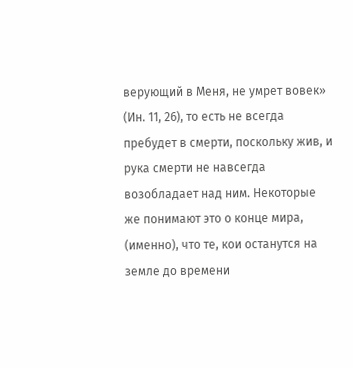верующий в Меня, не умрет вовек» (Ин. 11, 26), то есть не всегда пребудет в смерти, поскольку жив, и рука смерти не навсегда возобладает над ним. Некоторые же понимают это о конце мира, (именно), что те, кои останутся на земле до времени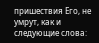пришествия Его, не умрут, как и следующие слова: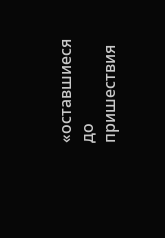«оставшиеся до пришествия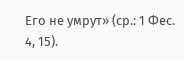Его не умрут» (ср.: 1 Фес. 4, 15).